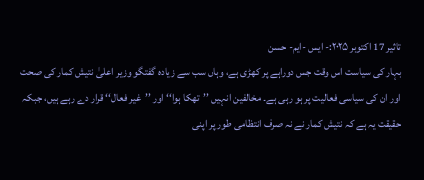تاثیر 17 اکتوبر ۲۰۲۵:- ایس -ایم- حسن
بہار کی سیاست اس وقت جس دوراہے پر کھڑی ہے، وہاں سب سے زیادہ گفتگو وزیر اعلیٰ نتیش کمار کی صحت اور ان کی سیاسی فعالیت پر ہو رہی ہے۔ مخالفین انہیں ’’تھکا ہوا‘‘ اور ’’غیر فعال‘‘ قرار دے رہے ہیں، جبکہ حقیقت یہ ہے کہ نتیش کمار نے نہ صرف انتظامی طور پر اپنی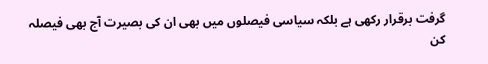گرفت برقرار رکھی ہے بلکہ سیاسی فیصلوں میں بھی ان کی بصیرت آج بھی فیصلہ کن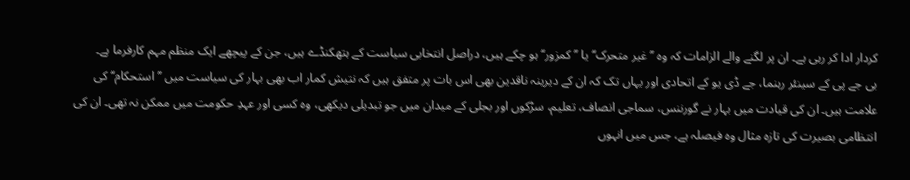کردار ادا کر رہی ہے۔ ان پر لگنے والے الزامات کہ وہ ’’غیر متحرک‘‘ یا ’’کمزور‘‘ ہو چکے ہیں، دراصل انتخابی سیاست کے ہتھکنڈے ہیں، جن کے پیچھے ایک منظم مہم کارفرما ہے۔
بی جے پی کے سینئر رہنما، جے ڈی یو کے اتحادی اور یہاں تک کہ ان کے دیرینہ ناقدین بھی اس بات پر متفق ہیں کہ نتیش کمار اب بھی بہار کی سیاست میں ’’استحکام‘‘ کی علامت ہیں۔ ان کی قیادت میں بہار نے گورننس، سماجی انصاف، تعلیم، سڑکوں اور بجلی کے میدان میں جو تبدیلی دیکھی، وہ کسی اور عہدِ حکومت میں ممکن نہ تھی۔ ان کی انتظامی بصیرت کی تازہ مثال وہ فیصلہ ہے، جس میں انہوں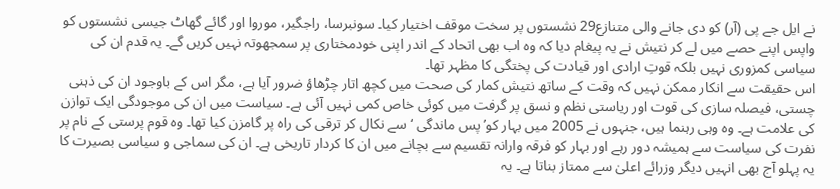نے ایل جے پی (آر) کو دی جانے والی متنازع29 نشستوں پر سخت موقف اختیار کیا۔ سونبرسا، راجگیر، موروا اور گائے گھاٹ جیسی نشستوں کو واپس اپنے حصے میں لے کر نتیش نے یہ پیغام دیا کہ وہ اب بھی اتحاد کے اندر اپنی خودمختاری پر سمجھوتہ نہیں کریں گے۔ یہ قدم ان کی سیاسی کمزوری نہیں بلکہ قوتِ ارادی اور قیادت کی پختگی کا مظہر تھا۔
اس حقیقت سے انکار ممکن نہیں کہ وقت کے ساتھ نتیش کمار کی صحت میں کچھ اتار چڑھاؤ ضرور آیا ہے، مگر اس کے باوجود ان کی ذہنی چستی، فیصلہ سازی کی قوت اور ریاستی نظم و نسق پر گرفت میں کوئی خاص کمی نہیں آئی ہے۔ سیاست میں ان کی موجودگی ایک توازن کی علامت ہے۔ وہ وہی رہنما ہیں، جنہوں نے 2005 میں بہار کو’ پس ماندگی ‘سے نکال کر ترقی کی راہ پر گامزن کیا تھا۔ وہ قوم پرستی کے نام پر نفرت کی سیاست سے ہمیشہ دور رہے اور بہار کو فرقہ وارانہ تقسیم سے بچانے میں ان کا کردار تاریخی ہے۔ ان کی سماجی و سیاسی بصیرت کا یہ پہلو آج بھی انہیں دیگر وزرائے اعلیٰ سے ممتاز بناتا ہے۔ یہ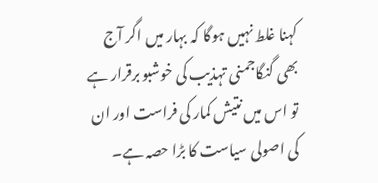کہنا غلط نہیں ہوگا کہ بہار میں اگر آج بھی گنگاجمنی تہذیب کی خوشبو برقرار ہے تو اس میں نتیش کمار کی فراست اور ان کی اصولی سیاست کا بڑا حصہ ہے۔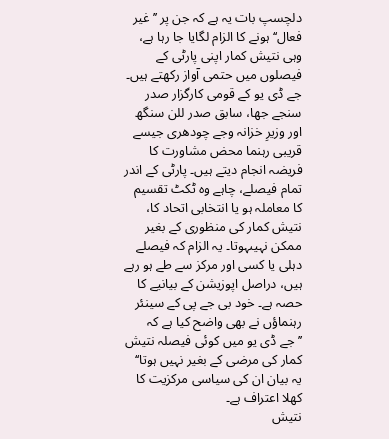دلچسپ بات یہ ہے کہ جن پر ’’غیر فعال‘‘ ہونے کا الزام لگایا جا رہا ہے، وہی نتیش کمار اپنی پارٹی کے فیصلوں میں حتمی آواز رکھتے ہیں۔ جے ڈی یو کے قومی کارگزار صدر سنجے جھا، سابق صدر للن سنگھ اور وزیرِ خزانہ وجے چودھری جیسے قریبی رہنما محض مشاورت کا فریضہ انجام دیتے ہیں۔ پارٹی کے اندر تمام فیصلے، چاہے وہ ٹکٹ تقسیم کا معاملہ ہو یا انتخابی اتحاد کا، نتیش کمار کی منظوری کے بغیر ممکن نہیںہوتا۔ یہ الزام کہ فیصلے دہلی یا کسی اور مرکز سے طے ہو رہے ہیں، دراصل اپوزیشن کے بیانیے کا حصہ ہے۔ خود بی جے پی کے سینئر رہنماؤں نے بھی واضح کیا ہے کہ ’’جے ڈی یو میں کوئی فیصلہ نتیش کمار کی مرضی کے بغیر نہیں ہوتا‘‘ یہ بیان ان کی سیاسی مرکزیت کا کھلا اعتراف ہے۔
نتیش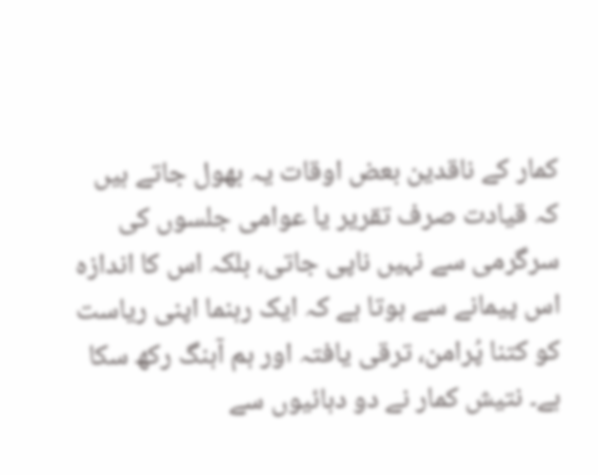کمار کے ناقدین بعض اوقات یہ بھول جاتے ہیں کہ قیادت صرف تقریر یا عوامی جلسوں کی سرگرمی سے نہیں ناپی جاتی، بلکہ اس کا اندازہ اس پیمانے سے ہوتا ہے کہ ایک رہنما اپنی ریاست کو کتنا پُرامن، ترقی یافتہ اور ہم آہنگ رکھ سکا ہے۔ نتیش کمار نے دو دہائیوں سے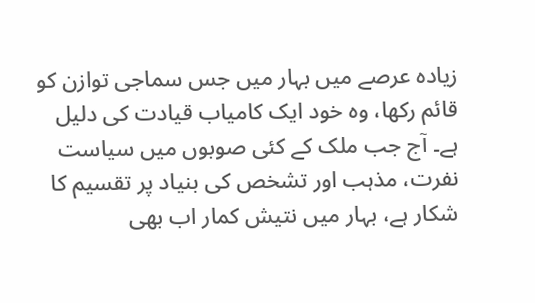زیادہ عرصے میں بہار میں جس سماجی توازن کو قائم رکھا، وہ خود ایک کامیاب قیادت کی دلیل ہے۔ آج جب ملک کے کئی صوبوں میں سیاست نفرت، مذہب اور تشخص کی بنیاد پر تقسیم کا شکار ہے، بہار میں نتیش کمار اب بھی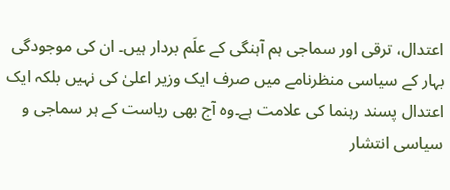اعتدال، ترقی اور سماجی ہم آہنگی کے علَم بردار ہیں۔ ان کی موجودگی بہار کے سیاسی منظرنامے میں صرف ایک وزیر اعلیٰ کی نہیں بلکہ ایک اعتدال پسند رہنما کی علامت ہے۔وہ آج بھی ریاست کے ہر سماجی و سیاسی انتشار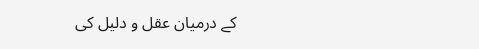کے درمیان عقل و دلیل کی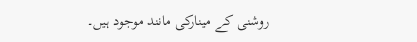روشنی کے مینارکی مانند موجود ہیں۔